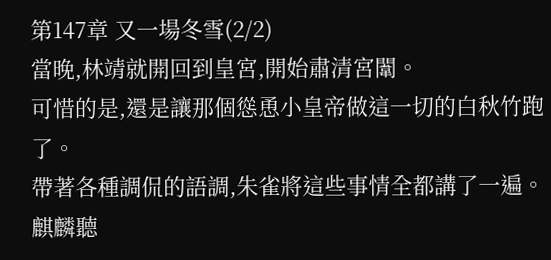第147章 又一場冬雪(2/2)
當晚,林靖就開回到皇宮,開始肅清宮闈。
可惜的是,還是讓那個慫恿小皇帝做這一切的白秋竹跑了。
帶著各種調侃的語調,朱雀將這些事情全都講了一遍。
麒麟聽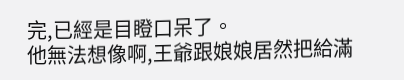完,已經是目瞪口呆了。
他無法想像啊,王爺跟娘娘居然把給滿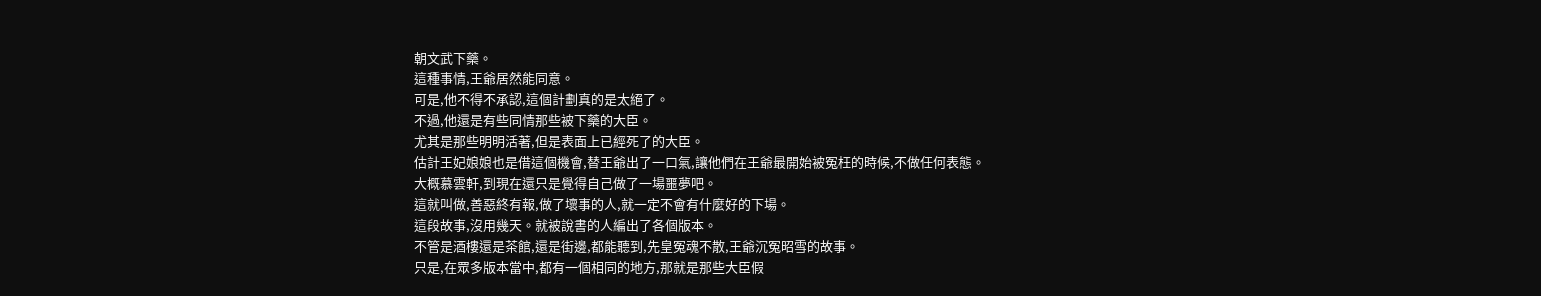朝文武下藥。
這種事情,王爺居然能同意。
可是,他不得不承認,這個計劃真的是太絕了。
不過,他還是有些同情那些被下藥的大臣。
尤其是那些明明活著,但是表面上已經死了的大臣。
估計王妃娘娘也是借這個機會,替王爺出了一口氣,讓他們在王爺最開始被冤枉的時候,不做任何表態。
大概慕雲軒,到現在還只是覺得自己做了一場噩夢吧。
這就叫做,善惡終有報,做了壞事的人,就一定不會有什麼好的下場。
這段故事,沒用幾天。就被說書的人編出了各個版本。
不管是酒樓還是茶館,還是街邊,都能聽到,先皇冤魂不散,王爺沉冤昭雪的故事。
只是,在眾多版本當中,都有一個相同的地方,那就是那些大臣假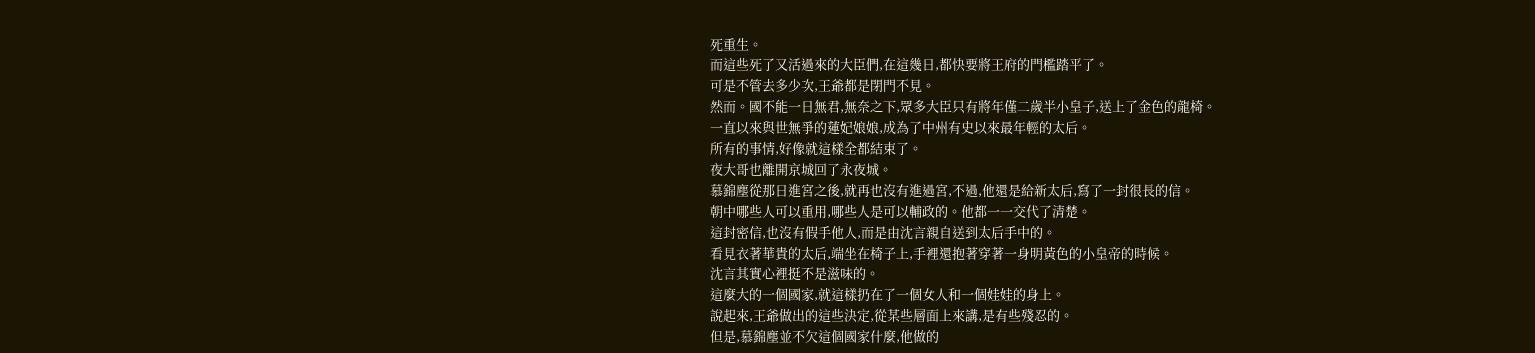死重生。
而這些死了又活過來的大臣們,在這幾日,都快要將王府的門檻踏平了。
可是不管去多少次,王爺都是閉門不見。
然而。國不能一日無君,無奈之下,眾多大臣只有將年僅二歲半小皇子,送上了金色的龍椅。
一直以來與世無爭的蓮妃娘娘,成為了中州有史以來最年輕的太后。
所有的事情,好像就這樣全都結束了。
夜大哥也離開京城回了永夜城。
慕錦塵從那日進宮之後,就再也沒有進過宮,不過,他還是給新太后,寫了一封很長的信。
朝中哪些人可以重用,哪些人是可以輔政的。他都一一交代了清楚。
這封密信,也沒有假手他人,而是由沈言親自送到太后手中的。
看見衣著華貴的太后,端坐在椅子上,手裡還抱著穿著一身明黃色的小皇帝的時候。
沈言其實心裡挺不是滋味的。
這麼大的一個國家,就這樣扔在了一個女人和一個娃娃的身上。
說起來,王爺做出的這些決定,從某些層面上來講,是有些殘忍的。
但是,慕錦塵並不欠這個國家什麼,他做的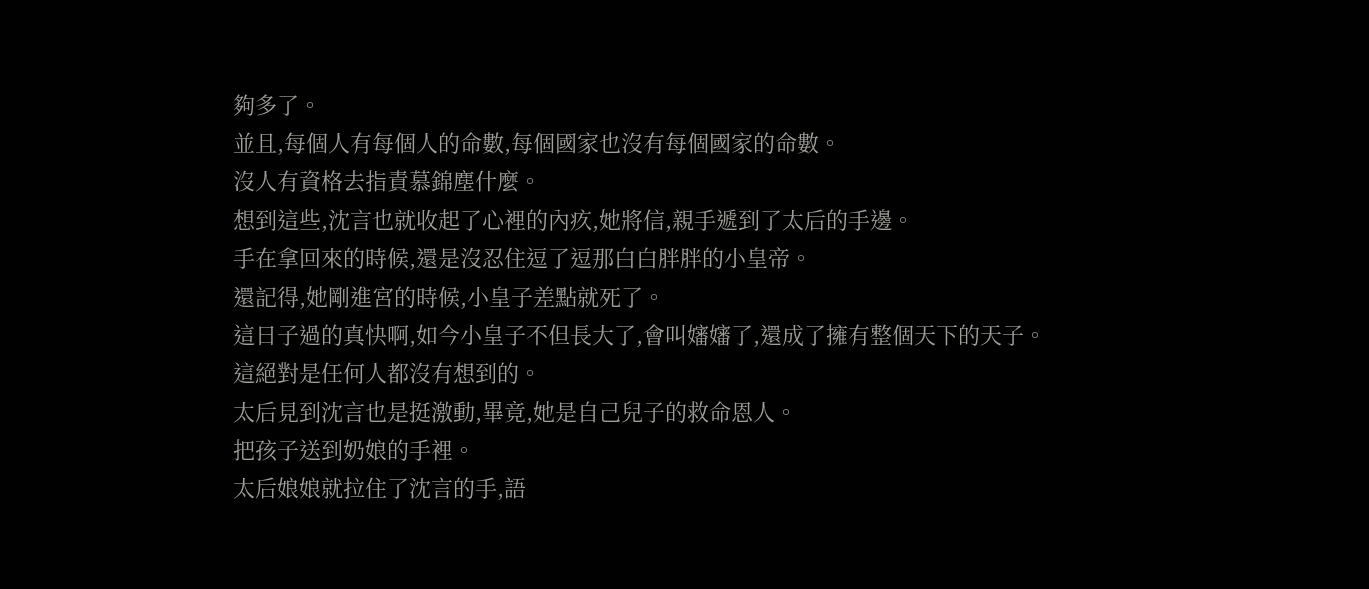夠多了。
並且,每個人有每個人的命數,每個國家也沒有每個國家的命數。
沒人有資格去指責慕錦塵什麼。
想到這些,沈言也就收起了心裡的內疚,她將信,親手遞到了太后的手邊。
手在拿回來的時候,還是沒忍住逗了逗那白白胖胖的小皇帝。
還記得,她剛進宮的時候,小皇子差點就死了。
這日子過的真快啊,如今小皇子不但長大了,會叫嬸嬸了,還成了擁有整個天下的天子。
這絕對是任何人都沒有想到的。
太后見到沈言也是挺激動,畢竟,她是自己兒子的救命恩人。
把孩子送到奶娘的手裡。
太后娘娘就拉住了沈言的手,語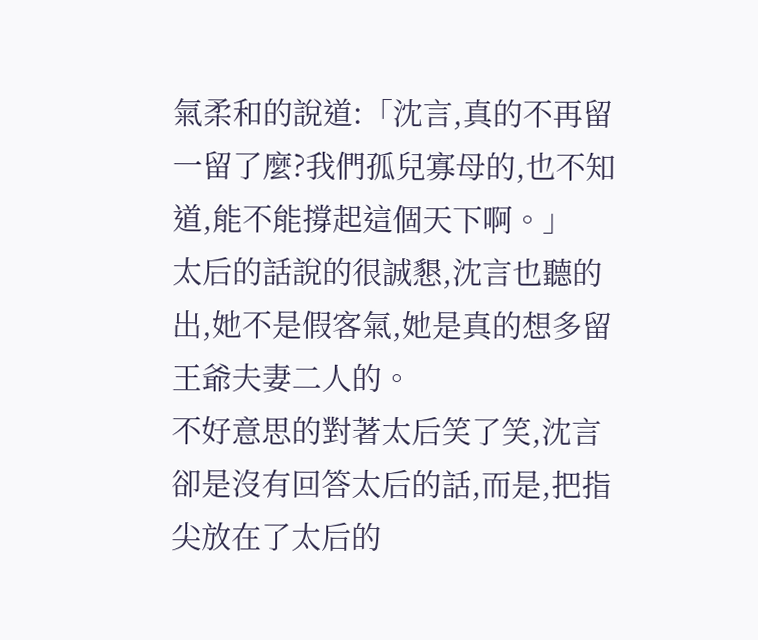氣柔和的說道:「沈言,真的不再留一留了麼?我們孤兒寡母的,也不知道,能不能撐起這個天下啊。」
太后的話說的很誠懇,沈言也聽的出,她不是假客氣,她是真的想多留王爺夫妻二人的。
不好意思的對著太后笑了笑,沈言卻是沒有回答太后的話,而是,把指尖放在了太后的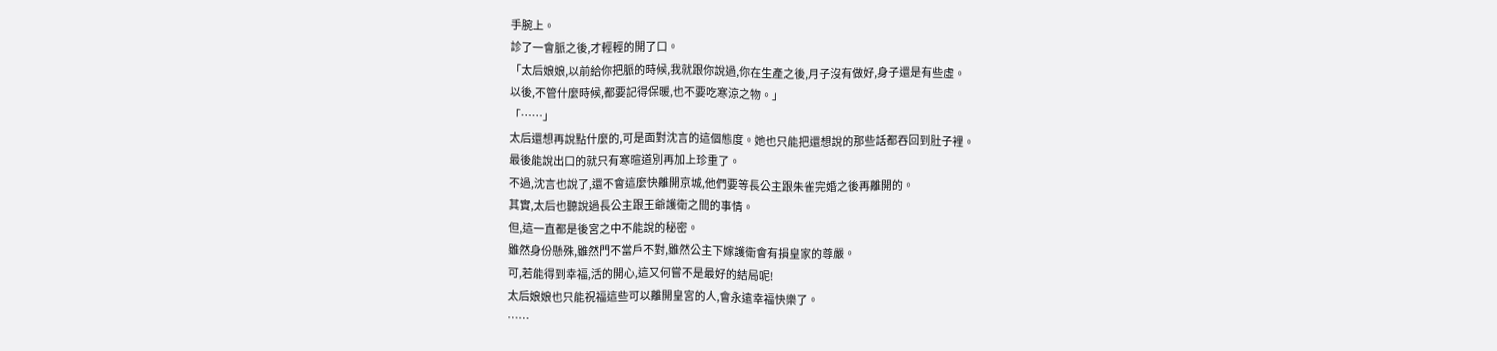手腕上。
診了一會脈之後,才輕輕的開了口。
「太后娘娘,以前給你把脈的時候,我就跟你說過,你在生產之後,月子沒有做好,身子還是有些虛。
以後,不管什麼時候,都要記得保暖,也不要吃寒涼之物。」
「……」
太后還想再說點什麼的,可是面對沈言的這個態度。她也只能把還想說的那些話都吞回到肚子裡。
最後能說出口的就只有寒暄道別再加上珍重了。
不過,沈言也說了,還不會這麼快離開京城,他們要等長公主跟朱雀完婚之後再離開的。
其實,太后也聽說過長公主跟王爺護衛之間的事情。
但,這一直都是後宮之中不能說的秘密。
雖然身份懸殊,雖然門不當戶不對,雖然公主下嫁護衛會有損皇家的尊嚴。
可,若能得到幸福,活的開心,這又何嘗不是最好的結局呢!
太后娘娘也只能祝福這些可以離開皇宮的人,會永遠幸福快樂了。
……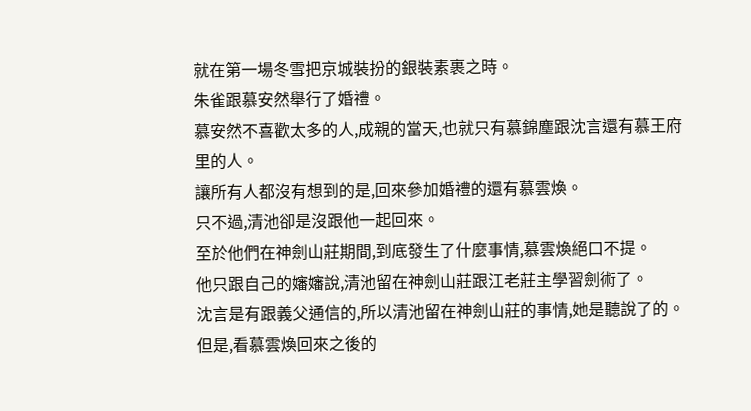就在第一場冬雪把京城裝扮的銀裝素裹之時。
朱雀跟慕安然舉行了婚禮。
慕安然不喜歡太多的人,成親的當天,也就只有慕錦塵跟沈言還有慕王府里的人。
讓所有人都沒有想到的是,回來參加婚禮的還有慕雲煥。
只不過,清池卻是沒跟他一起回來。
至於他們在神劍山莊期間,到底發生了什麼事情,慕雲煥絕口不提。
他只跟自己的嬸嬸說,清池留在神劍山莊跟江老莊主學習劍術了。
沈言是有跟義父通信的,所以清池留在神劍山莊的事情,她是聽說了的。
但是,看慕雲煥回來之後的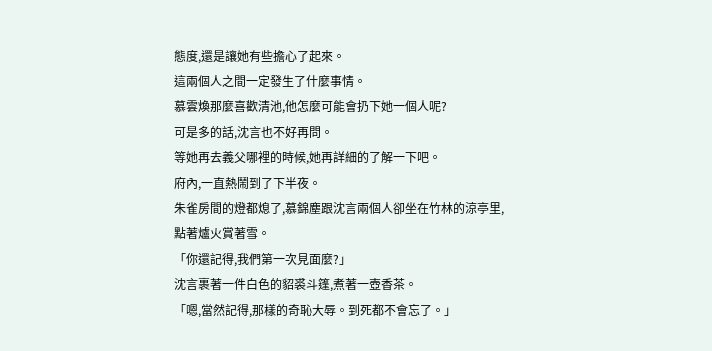態度,還是讓她有些擔心了起來。
這兩個人之間一定發生了什麼事情。
慕雲煥那麼喜歡清池,他怎麼可能會扔下她一個人呢?
可是多的話,沈言也不好再問。
等她再去義父哪裡的時候,她再詳細的了解一下吧。
府內,一直熱鬧到了下半夜。
朱雀房間的燈都熄了,慕錦塵跟沈言兩個人卻坐在竹林的涼亭里,點著爐火賞著雪。
「你還記得,我們第一次見面麼?」
沈言裹著一件白色的貂裘斗篷,煮著一壺香茶。
「嗯,當然記得,那樣的奇恥大辱。到死都不會忘了。」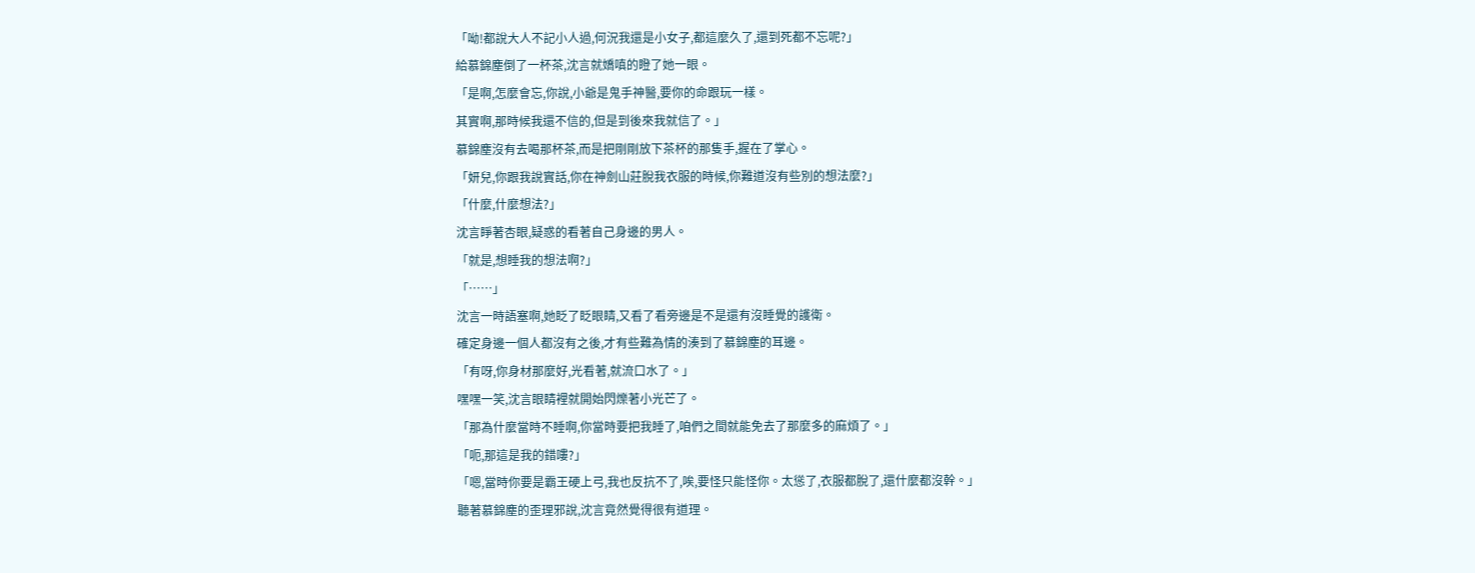「呦!都說大人不記小人過,何況我還是小女子,都這麼久了,還到死都不忘呢?」
給慕錦塵倒了一杯茶,沈言就嬌嗔的瞪了她一眼。
「是啊,怎麼會忘,你說,小爺是鬼手神醫,要你的命跟玩一樣。
其實啊,那時候我還不信的,但是到後來我就信了。」
慕錦塵沒有去喝那杯茶,而是把剛剛放下茶杯的那隻手,握在了掌心。
「妍兒,你跟我說實話,你在神劍山莊脫我衣服的時候,你難道沒有些別的想法麼?」
「什麼,什麼想法?」
沈言睜著杏眼,疑惑的看著自己身邊的男人。
「就是,想睡我的想法啊?」
「……」
沈言一時語塞啊,她眨了眨眼睛,又看了看旁邊是不是還有沒睡覺的護衛。
確定身邊一個人都沒有之後,才有些難為情的湊到了慕錦塵的耳邊。
「有呀,你身材那麼好,光看著,就流口水了。」
嘿嘿一笑,沈言眼睛裡就開始閃爍著小光芒了。
「那為什麼當時不睡啊,你當時要把我睡了,咱們之間就能免去了那麼多的麻煩了。」
「呃,那這是我的錯嘍?」
「嗯,當時你要是霸王硬上弓,我也反抗不了,唉,要怪只能怪你。太慫了,衣服都脫了,還什麼都沒幹。」
聽著慕錦塵的歪理邪說,沈言竟然覺得很有道理。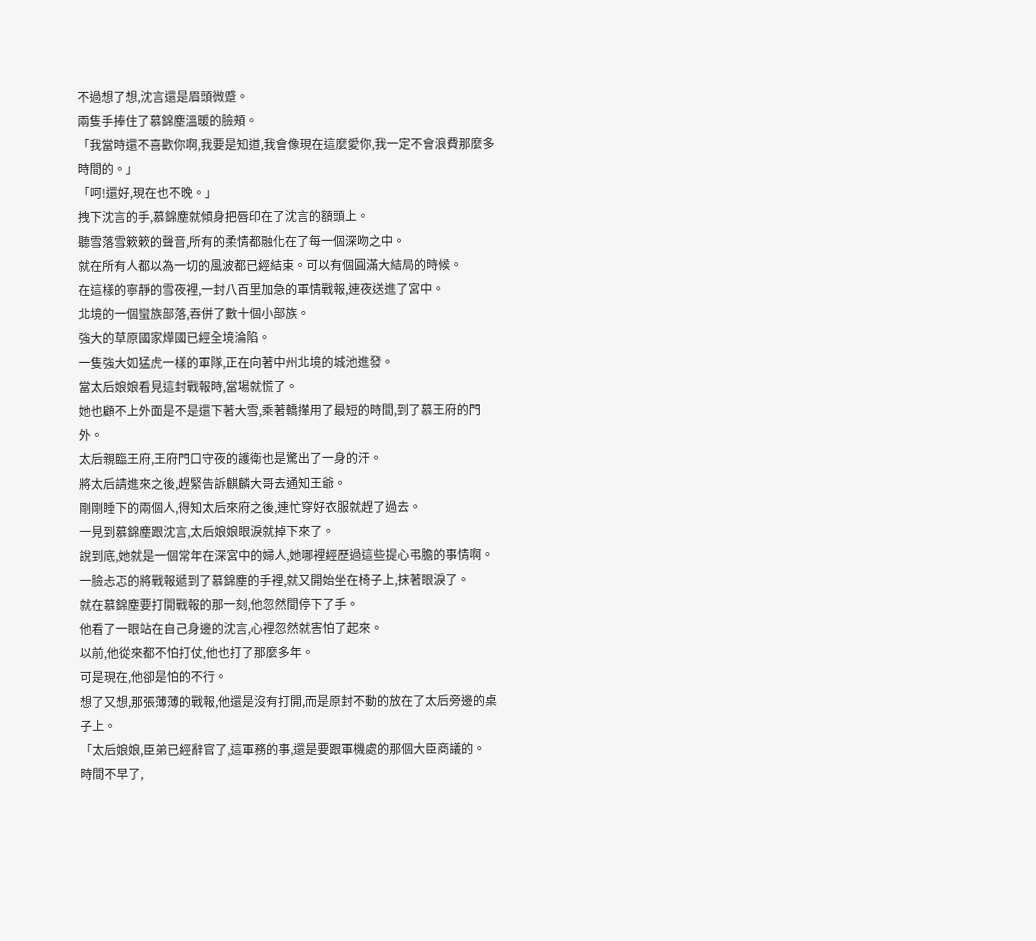不過想了想,沈言還是眉頭微蹙。
兩隻手捧住了慕錦塵溫暖的臉頰。
「我當時還不喜歡你啊,我要是知道,我會像現在這麼愛你,我一定不會浪費那麼多時間的。」
「呵!還好,現在也不晚。」
拽下沈言的手,慕錦塵就傾身把唇印在了沈言的額頭上。
聽雪落雪簌簌的聲音,所有的柔情都融化在了每一個深吻之中。
就在所有人都以為一切的風波都已經結束。可以有個圓滿大結局的時候。
在這樣的寧靜的雪夜裡,一封八百里加急的軍情戰報,連夜送進了宮中。
北境的一個蠻族部落,吞併了數十個小部族。
強大的草原國家燁國已經全境淪陷。
一隻強大如猛虎一樣的軍隊,正在向著中州北境的城池進發。
當太后娘娘看見這封戰報時,當場就慌了。
她也顧不上外面是不是還下著大雪,乘著轎攆用了最短的時間,到了慕王府的門外。
太后親臨王府,王府門口守夜的護衛也是驚出了一身的汗。
將太后請進來之後,趕緊告訴麒麟大哥去通知王爺。
剛剛睡下的兩個人,得知太后來府之後,連忙穿好衣服就趕了過去。
一見到慕錦塵跟沈言,太后娘娘眼淚就掉下來了。
說到底,她就是一個常年在深宮中的婦人,她哪裡經歷過這些提心弔膽的事情啊。
一臉忐忑的將戰報遞到了慕錦塵的手裡,就又開始坐在椅子上,抹著眼淚了。
就在慕錦塵要打開戰報的那一刻,他忽然間停下了手。
他看了一眼站在自己身邊的沈言,心裡忽然就害怕了起來。
以前,他從來都不怕打仗,他也打了那麼多年。
可是現在,他卻是怕的不行。
想了又想,那張薄薄的戰報,他還是沒有打開,而是原封不動的放在了太后旁邊的桌子上。
「太后娘娘,臣弟已經辭官了,這軍務的事,還是要跟軍機處的那個大臣商議的。
時間不早了,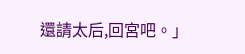還請太后,回宮吧。」